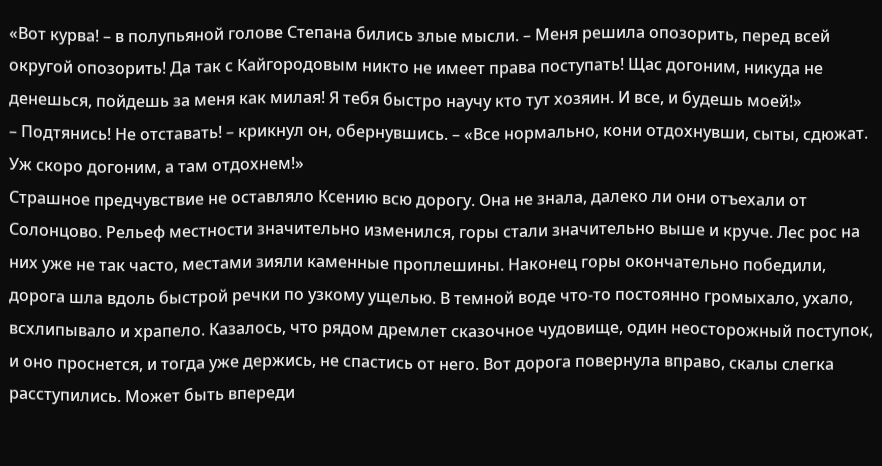«Вот курва! – в полупьяной голове Степана бились злые мысли. – Меня решила опозорить, перед всей округой опозорить! Да так с Кайгородовым никто не имеет права поступать! Щас догоним, никуда не денешься, пойдешь за меня как милая! Я тебя быстро научу кто тут хозяин. И все, и будешь моей!»
– Подтянись! Не отставать! – крикнул он, обернувшись. – «Все нормально, кони отдохнувши, сыты, сдюжат. Уж скоро догоним, а там отдохнем!»
Страшное предчувствие не оставляло Ксению всю дорогу. Она не знала, далеко ли они отъехали от Солонцово. Рельеф местности значительно изменился, горы стали значительно выше и круче. Лес рос на них уже не так часто, местами зияли каменные проплешины. Наконец горы окончательно победили, дорога шла вдоль быстрой речки по узкому ущелью. В темной воде что-то постоянно громыхало, ухало, всхлипывало и храпело. Казалось, что рядом дремлет сказочное чудовище, один неосторожный поступок, и оно проснется, и тогда уже держись, не спастись от него. Вот дорога повернула вправо, скалы слегка расступились. Может быть впереди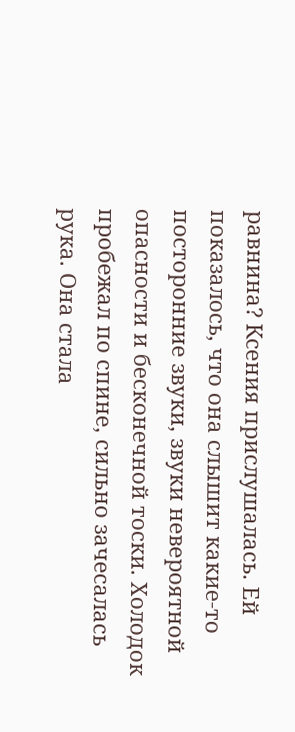равнина? Ксения прислушалась. Ей показалось, что она слышит какие-то посторонние звуки, звуки невероятной опасности и бесконечной тоски. Холодок пробежал по спине, сильно зачесалась рука. Она стала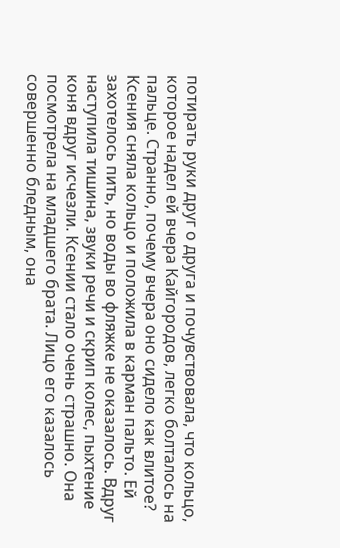потирать руки друг о друга и почувствовала, что кольцо, которое надел ей вчера Кайгородов, легко болталось на пальце. Странно, почему вчера оно сидело как влитое? Ксения сняла кольцо и положила в карман пальто. Ей захотелось пить, но воды во фляжке не оказалось. Вдруг наступила тишина, звуки речи и скрип колес, пыхтение коня вдруг исчезли. Ксении стало очень страшно. Она посмотрела на младшего брата. Лицо его казалось совершенно бледным, она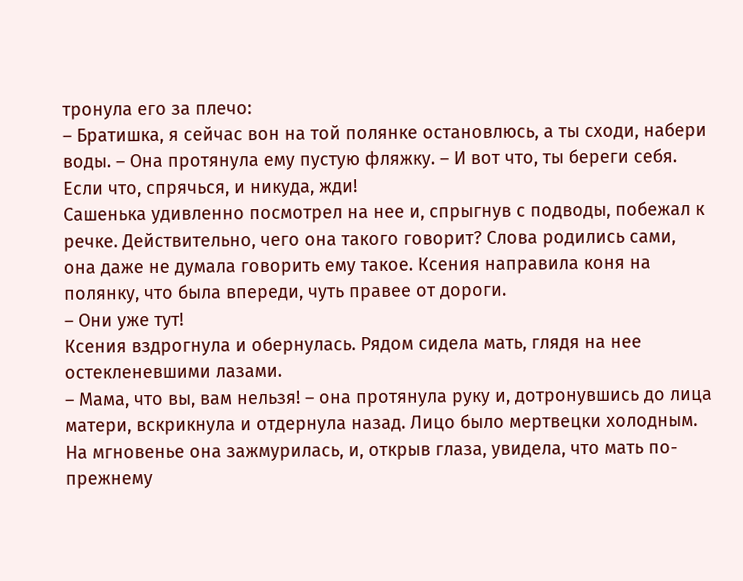тронула его за плечо:
– Братишка, я сейчас вон на той полянке остановлюсь, а ты сходи, набери воды. – Она протянула ему пустую фляжку. – И вот что, ты береги себя. Если что, спрячься, и никуда, жди!
Сашенька удивленно посмотрел на нее и, спрыгнув с подводы, побежал к речке. Действительно, чего она такого говорит? Слова родились сами, она даже не думала говорить ему такое. Ксения направила коня на полянку, что была впереди, чуть правее от дороги.
– Они уже тут!
Ксения вздрогнула и обернулась. Рядом сидела мать, глядя на нее остекленевшими лазами.
– Мама, что вы, вам нельзя! – она протянула руку и, дотронувшись до лица матери, вскрикнула и отдернула назад. Лицо было мертвецки холодным.
На мгновенье она зажмурилась, и, открыв глаза, увидела, что мать по-прежнему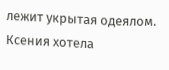лежит укрытая одеялом. Ксения хотела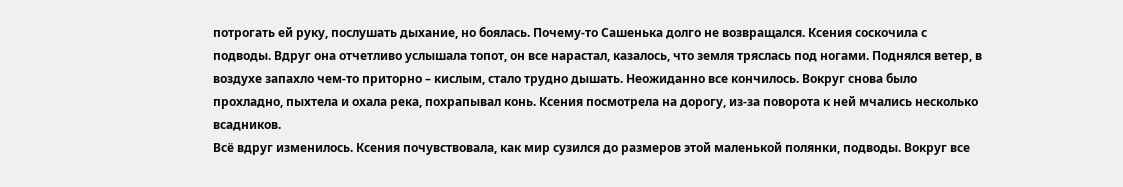потрогать ей руку, послушать дыхание, но боялась. Почему-то Сашенька долго не возвращался. Ксения соскочила с подводы. Вдруг она отчетливо услышала топот, он все нарастал, казалось, что земля тряслась под ногами. Поднялся ветер, в воздухе запахло чем-то приторно – кислым, стало трудно дышать. Неожиданно все кончилось. Вокруг снова было прохладно, пыхтела и охала река, похрапывал конь. Ксения посмотрела на дорогу, из-за поворота к ней мчались несколько всадников.
Всё вдруг изменилось. Ксения почувствовала, как мир сузился до размеров этой маленькой полянки, подводы. Вокруг все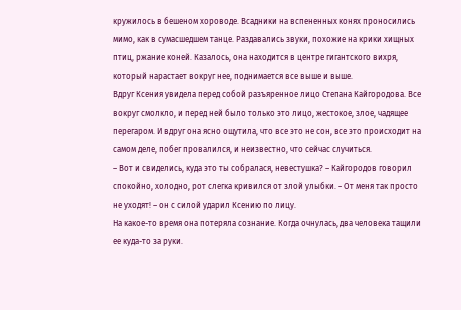кружилось в бешеном хороводе. Всадники на вспененных конях проносились мимо, как в сумасшедшем танце. Раздавались звуки, похожие на крики хищных птиц, ржание коней. Казалось, она находится в центре гигантского вихря, который нарастает вокруг нее, поднимается все выше и выше.
Вдруг Ксения увидела перед собой разъяренное лицо Степана Кайгородова. Все вокруг смолкло, и перед ней было только это лицо, жестокое, злое, чадящее перегаром. И вдруг она ясно ощутила, что все это не сон, все это происходит на самом деле, побег провалился, и неизвестно, что сейчас случиться.
– Вот и свиделись, куда это ты собралася, невестушка? – Кайгородов говорил спокойно, холодно, рот слегка кривился от злой улыбки. – От меня так просто не уходят! – он с силой ударил Ксению по лицу.
На какое-то время она потеряла сознание. Когда очнулась, два человека тащили ее куда-то за руки.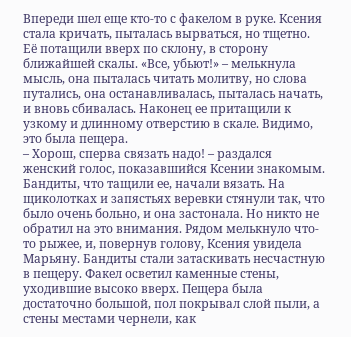Впереди шел еще кто-то с факелом в руке. Ксения стала кричать, пыталась вырваться, но тщетно. Её потащили вверх по склону, в сторону ближайшей скалы. «Все, убьют!» – мелькнула мысль, она пыталась читать молитву, но слова путались, она останавливалась, пыталась начать, и вновь сбивалась. Наконец ее притащили к узкому и длинному отверстию в скале. Видимо, это была пещера.
– Хорош, сперва связать надо! – раздался женский голос, показавшийся Ксении знакомым.
Бандиты, что тащили ее, начали вязать. На щиколотках и запястьях веревки стянули так, что было очень больно, и она застонала. Но никто не обратил на это внимания. Рядом мелькнуло что-то рыжее, и, повернув голову, Ксения увидела Марьяну. Бандиты стали затаскивать несчастную в пещеру. Факел осветил каменные стены, уходившие высоко вверх. Пещера была достаточно большой, пол покрывал слой пыли, а стены местами чернели, как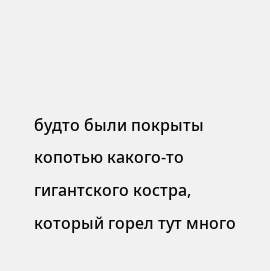будто были покрыты копотью какого-то гигантского костра, который горел тут много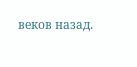веков назад.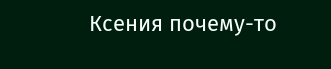Ксения почему-то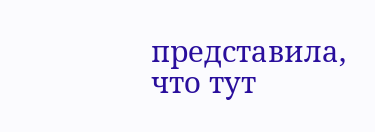представила, что тут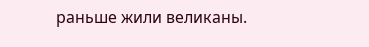раньше жили великаны.